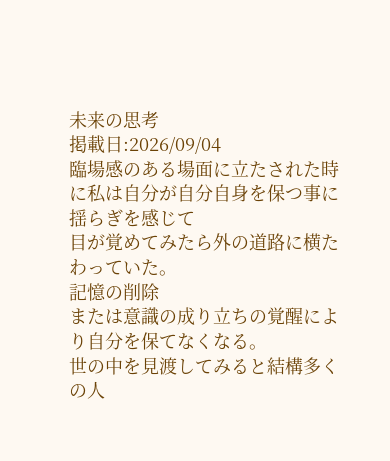未来の思考
掲載日:2026/09/04
臨場感のある場面に立たされた時に私は自分が自分自身を保つ事に揺らぎを感じて
目が覚めてみたら外の道路に横たわっていた。
記憶の削除
または意識の成り立ちの覚醒により自分を保てなくなる。
世の中を見渡してみると結構多くの人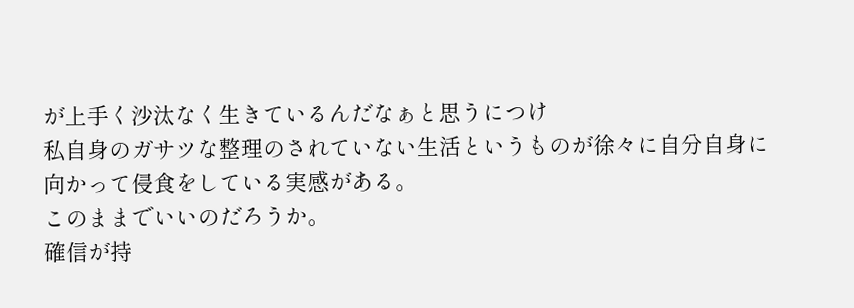が上手く沙汰なく生きているんだなぁと思うにつけ
私自身のガサツな整理のされていない生活というものが徐々に自分自身に向かって侵食をしている実感がある。
このままでいいのだろうか。
確信が持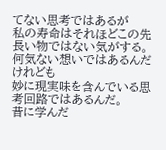てない思考ではあるが
私の寿命はそれほどこの先長い物ではない気がする。
何気ない想いではあるんだけれども
妙に現実味を含んでいる思考回路ではあるんだ。
昔に学んだ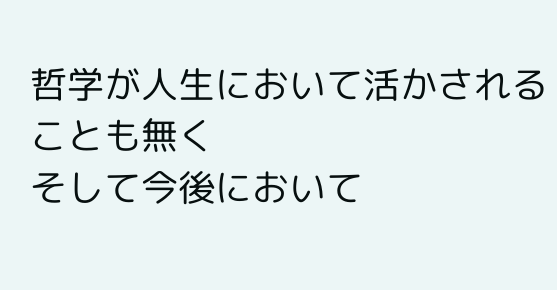哲学が人生において活かされることも無く
そして今後において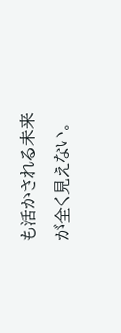も活かされる未来が全く見えない。